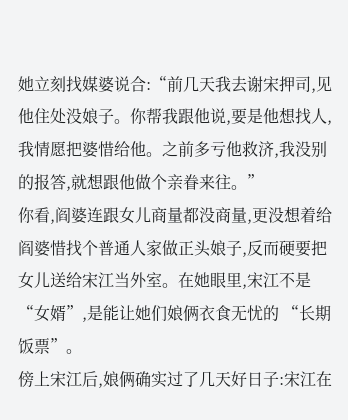她立刻找媒婆说合:“前几天我去谢宋押司,见他住处没娘子。你帮我跟他说,要是他想找人,我情愿把婆惜给他。之前多亏他救济,我没别的报答,就想跟他做个亲眷来往。”
你看,阎婆连跟女儿商量都没商量,更没想着给阎婆惜找个普通人家做正头娘子,反而硬要把女儿送给宋江当外室。在她眼里,宋江不是 “女婿”,是能让她们娘俩衣食无忧的 “长期饭票”。
傍上宋江后,娘俩确实过了几天好日子:宋江在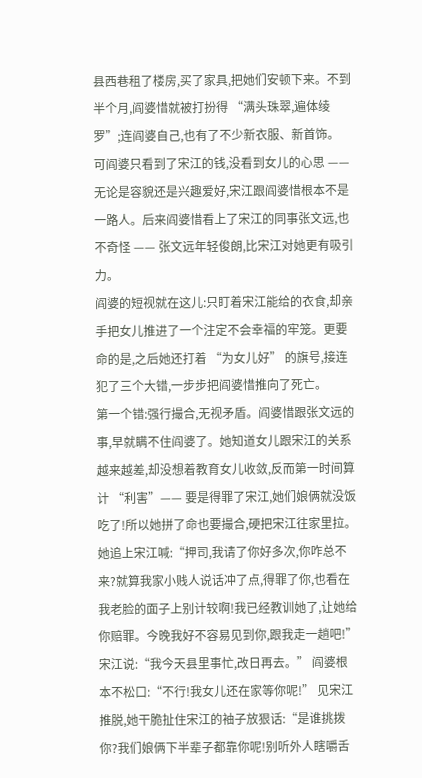县西巷租了楼房,买了家具,把她们安顿下来。不到半个月,阎婆惜就被打扮得 “满头珠翠,遍体绫罗”;连阎婆自己,也有了不少新衣服、新首饰。
可阎婆只看到了宋江的钱,没看到女儿的心思 —— 无论是容貌还是兴趣爱好,宋江跟阎婆惜根本不是一路人。后来阎婆惜看上了宋江的同事张文远,也不奇怪 —— 张文远年轻俊朗,比宋江对她更有吸引力。
阎婆的短视就在这儿:只盯着宋江能给的衣食,却亲手把女儿推进了一个注定不会幸福的牢笼。更要命的是,之后她还打着 “为女儿好” 的旗号,接连犯了三个大错,一步步把阎婆惜推向了死亡。
第一个错:强行撮合,无视矛盾。阎婆惜跟张文远的事,早就瞒不住阎婆了。她知道女儿跟宋江的关系越来越差,却没想着教育女儿收敛,反而第一时间算计 “利害”—— 要是得罪了宋江,她们娘俩就没饭吃了!所以她拼了命也要撮合,硬把宋江往家里拉。
她追上宋江喊:“押司,我请了你好多次,你咋总不来?就算我家小贱人说话冲了点,得罪了你,也看在我老脸的面子上别计较啊!我已经教训她了,让她给你赔罪。今晚我好不容易见到你,跟我走一趟吧!”
宋江说:“我今天县里事忙,改日再去。” 阎婆根本不松口:“不行!我女儿还在家等你呢!” 见宋江推脱,她干脆扯住宋江的袖子放狠话:“是谁挑拨你?我们娘俩下半辈子都靠你呢!别听外人瞎嚼舌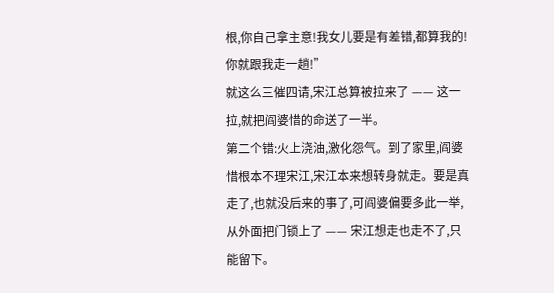根,你自己拿主意!我女儿要是有差错,都算我的!你就跟我走一趟!”
就这么三催四请,宋江总算被拉来了 —— 这一拉,就把阎婆惜的命送了一半。
第二个错:火上浇油,激化怨气。到了家里,阎婆惜根本不理宋江,宋江本来想转身就走。要是真走了,也就没后来的事了,可阎婆偏要多此一举,从外面把门锁上了 —— 宋江想走也走不了,只能留下。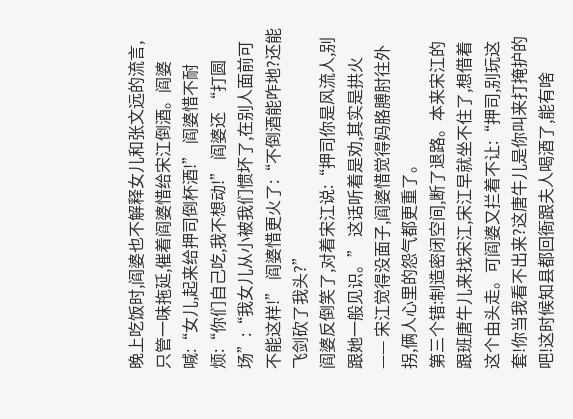晚上吃饭时,阎婆也不解释女儿和张文远的流言,只管一味拖延,催着阎婆惜给宋江倒酒。阎婆喊:“女儿,起来给押司倒杯酒!” 阎婆惜不耐烦:“你们自己吃,我不想动!” 阎婆还 “打圆场”:“我女儿从小被我们惯坏了,在别人面前可不能这样!” 阎婆惜更火了:“不倒酒能咋地?还能飞剑砍了我头?”
阎婆反倒笑了,对着宋江说:“押司你是风流人,别跟她一般见识。” 这话听着是劝,其实是拱火 —— 宋江觉得没面子,阎婆惜觉得妈胳膊肘往外拐,俩人心里的怨气都更重了。
第三个错:制造密闭空间,断了退路。本来宋江的跟班唐牛儿来找宋江,宋江早就坐不住了,想借着这个由头走。可阎婆又拦着不让:“押司,别玩这套!你当我看不出来?这唐牛儿是你叫来打掩护的吧!这时候知县都回衙跟夫人喝酒了,能有啥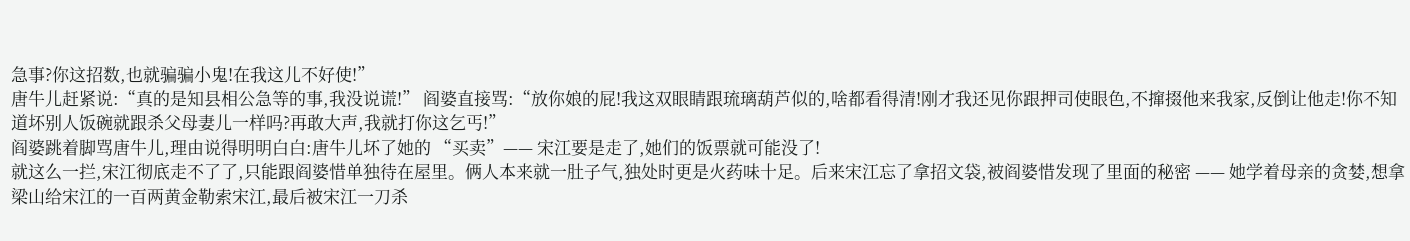急事?你这招数,也就骗骗小鬼!在我这儿不好使!”
唐牛儿赶紧说:“真的是知县相公急等的事,我没说谎!” 阎婆直接骂:“放你娘的屁!我这双眼睛跟琉璃葫芦似的,啥都看得清!刚才我还见你跟押司使眼色,不撺掇他来我家,反倒让他走!你不知道坏别人饭碗就跟杀父母妻儿一样吗?再敢大声,我就打你这乞丐!”
阎婆跳着脚骂唐牛儿,理由说得明明白白:唐牛儿坏了她的 “买卖”—— 宋江要是走了,她们的饭票就可能没了!
就这么一拦,宋江彻底走不了了,只能跟阎婆惜单独待在屋里。俩人本来就一肚子气,独处时更是火药味十足。后来宋江忘了拿招文袋,被阎婆惜发现了里面的秘密 —— 她学着母亲的贪婪,想拿梁山给宋江的一百两黄金勒索宋江,最后被宋江一刀杀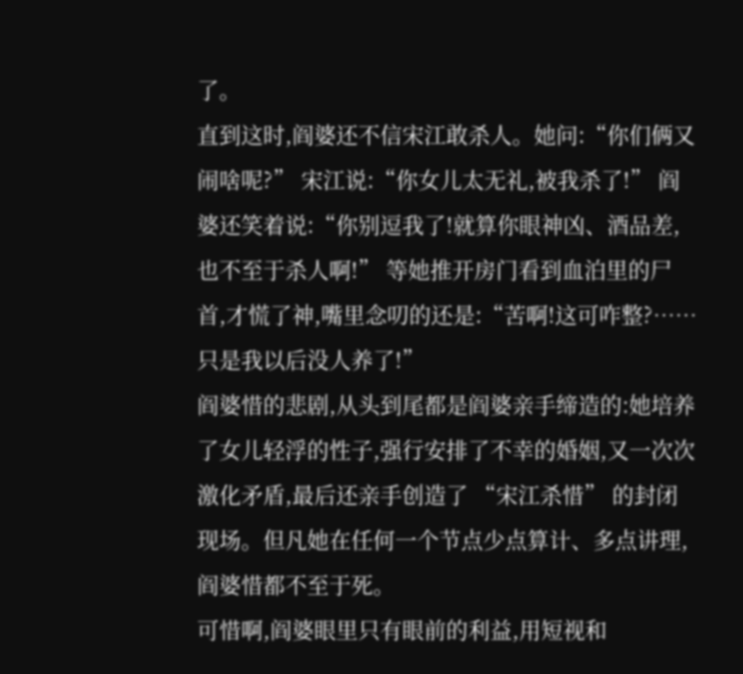了。
直到这时,阎婆还不信宋江敢杀人。她问:“你们俩又闹啥呢?” 宋江说:“你女儿太无礼,被我杀了!” 阎婆还笑着说:“你别逗我了!就算你眼神凶、酒品差,也不至于杀人啊!” 等她推开房门看到血泊里的尸首,才慌了神,嘴里念叨的还是:“苦啊!这可咋整?…… 只是我以后没人养了!”
阎婆惜的悲剧,从头到尾都是阎婆亲手缔造的:她培养了女儿轻浮的性子,强行安排了不幸的婚姻,又一次次激化矛盾,最后还亲手创造了 “宋江杀惜” 的封闭现场。但凡她在任何一个节点少点算计、多点讲理,阎婆惜都不至于死。
可惜啊,阎婆眼里只有眼前的利益,用短视和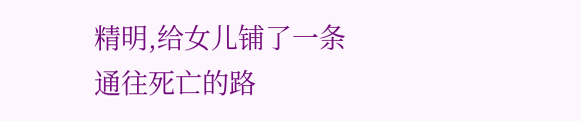精明,给女儿铺了一条通往死亡的路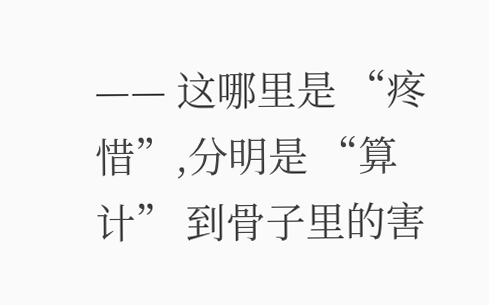—— 这哪里是 “疼惜”,分明是 “算计” 到骨子里的害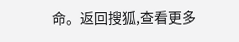命。返回搜狐,查看更多